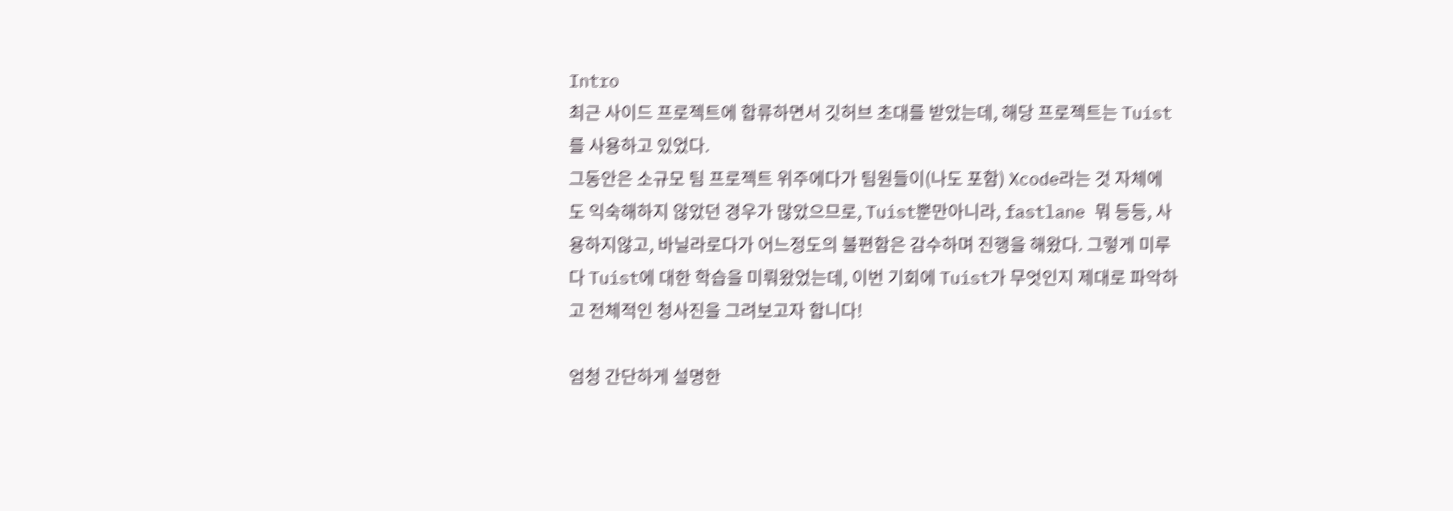Intro
최근 사이드 프로젝트에 합류하면서 깃허브 초대를 받았는데, 해당 프로젝트는 Tuist를 사용하고 있었다.
그동안은 소규모 팀 프로젝트 위주에다가 팀원들이(나도 포함) Xcode라는 것 자체에도 익숙해하지 않았던 경우가 많았으므로, Tuist뿐만아니라, fastlane 뭐 등등, 사용하지않고, 바닐라로다가 어느정도의 불편함은 감수하며 진행을 해왔다. 그렇게 미루다 Tuist에 대한 학습을 미뤄왔었는데, 이번 기회에 Tuist가 무엇인지 제대로 파악하고 전체적인 청사진을 그려보고자 합니다!

엄청 간단하게 설명한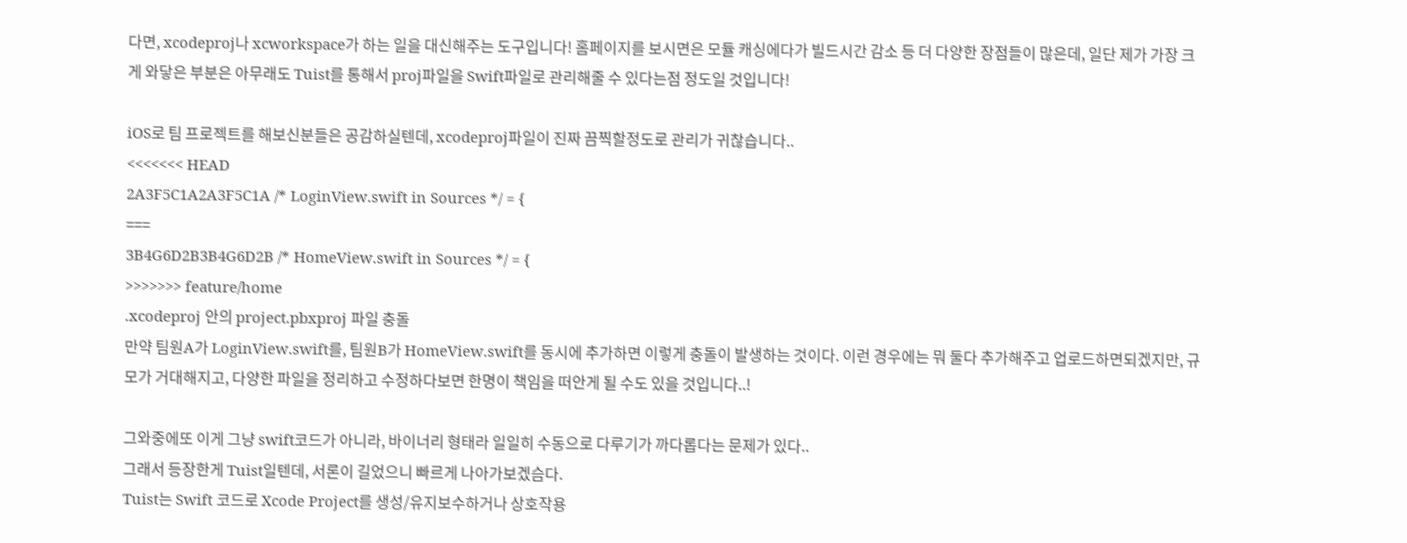다면, xcodeproj나 xcworkspace가 하는 일을 대신해주는 도구입니다! 홈페이지를 보시면은 모듈 캐싱에다가 빌드시간 감소 등 더 다양한 장점들이 많은데, 일단 제가 가장 크게 와닿은 부분은 아무래도 Tuist를 통해서 proj파일을 Swift파일로 관리해줄 수 있다는점 정도일 것입니다!

iOS로 팀 프로젝트를 해보신분들은 공감하실텐데, xcodeproj파일이 진짜 끔찍할정도로 관리가 귀찮습니다..
<<<<<<< HEAD
2A3F5C1A2A3F5C1A /* LoginView.swift in Sources */ = {
===
3B4G6D2B3B4G6D2B /* HomeView.swift in Sources */ = {
>>>>>>> feature/home
.xcodeproj 안의 project.pbxproj 파일 충돌
만약 팀원A가 LoginView.swift를, 팀원B가 HomeView.swift를 동시에 추가하면 이렇게 충돌이 발생하는 것이다. 이런 경우에는 뭐 둘다 추가해주고 업로드하면되겠지만, 규모가 거대해지고, 다양한 파일을 정리하고 수정하다보면 한명이 책임을 떠안게 될 수도 있을 것입니다..!

그와중에또 이게 그냥 swift코드가 아니라, 바이너리 형태라 일일히 수동으로 다루기가 까다롭다는 문제가 있다..
그래서 등장한게 Tuist일텐데, 서론이 길었으니 빠르게 나아가보겠슴다.
Tuist는 Swift 코드로 Xcode Project를 생성/유지보수하거나 상호작용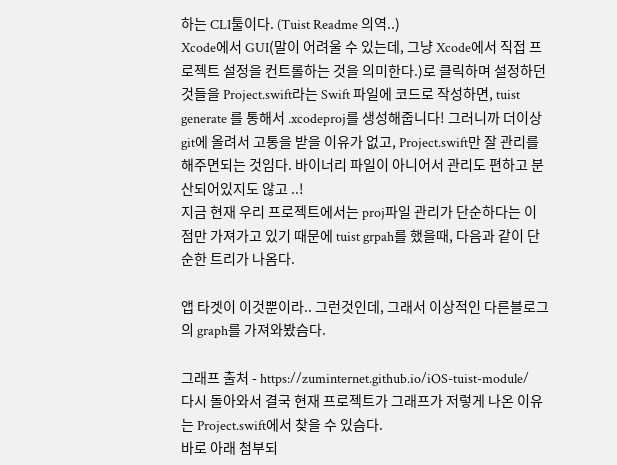하는 CLI툴이다. (Tuist Readme 의역..)
Xcode에서 GUI(말이 어려울 수 있는데, 그냥 Xcode에서 직접 프로젝트 설정을 컨트롤하는 것을 의미한다.)로 클릭하며 설정하던 것들을 Project.swift라는 Swift 파일에 코드로 작성하면, tuist generate 를 통해서 .xcodeproj를 생성해줍니다! 그러니까 더이상 git에 올려서 고통을 받을 이유가 없고, Project.swift만 잘 관리를 해주면되는 것임다. 바이너리 파일이 아니어서 관리도 편하고 분산되어있지도 않고 ..!
지금 현재 우리 프로젝트에서는 proj파일 관리가 단순하다는 이점만 가져가고 있기 때문에 tuist grpah를 했을때, 다음과 같이 단순한 트리가 나옴다.

앱 타겟이 이것뿐이라.. 그런것인데, 그래서 이상적인 다른블로그의 graph를 가져와봤슴다.

그래프 출처 - https://zuminternet.github.io/iOS-tuist-module/
다시 돌아와서 결국 현재 프로젝트가 그래프가 저렇게 나온 이유는 Project.swift에서 찾을 수 있슴다.
바로 아래 첨부되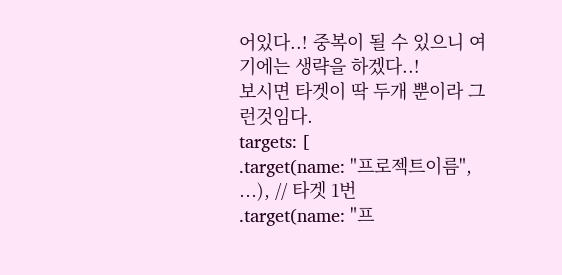어있다..! 중복이 될 수 있으니 여기에는 생략을 하겠다..!
보시면 타겟이 딱 두개 뿐이라 그런것임다.
targets: [
.target(name: "프로젝트이름", ...), // 타겟 1번
.target(name: "프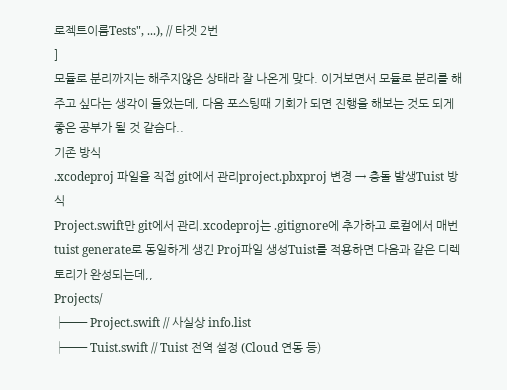로젝트이름Tests", ...), // 타겟 2번
]
모듈로 분리까지는 해주지않은 상태라 잘 나온게 맞다. 이거보면서 모듈로 분리를 해주고 싶다는 생각이 들었는데, 다음 포스팅때 기회가 되면 진행을 해보는 것도 되게 좋은 공부가 될 것 같슴다..
기존 방식
.xcodeproj 파일을 직접 git에서 관리project.pbxproj 변경 → 충돌 발생Tuist 방식
Project.swift만 git에서 관리.xcodeproj는 .gitignore에 추가하고 로컬에서 매번 tuist generate로 동일하게 생긴 Proj파일 생성Tuist를 적용하면 다음과 같은 디렉토리가 완성되는데,,
Projects/
├── Project.swift // 사실상 info.list
├── Tuist.swift // Tuist 전역 설정 (Cloud 연동 등)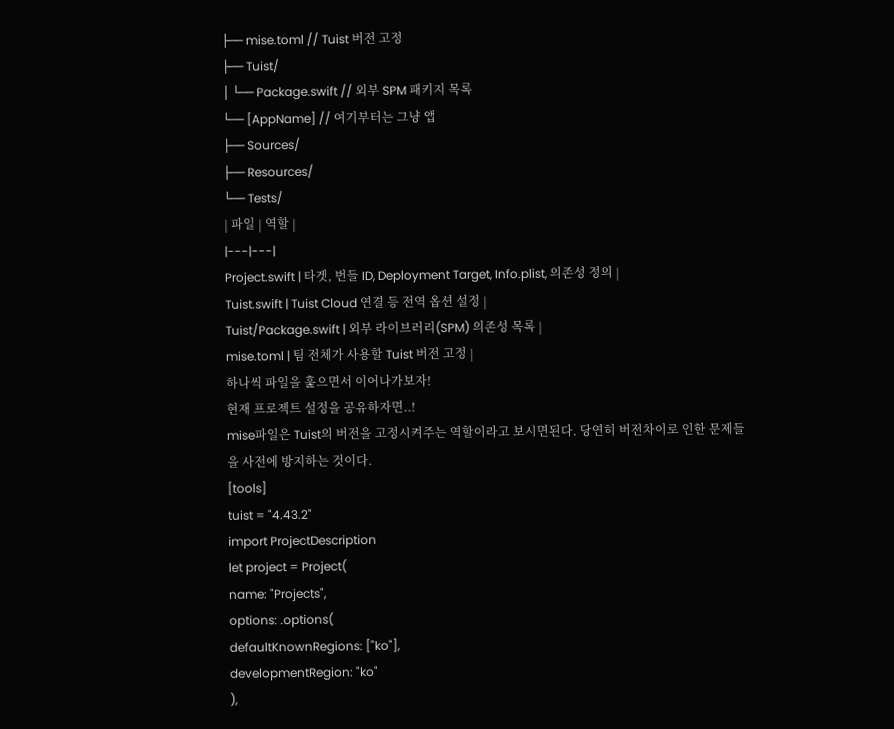├── mise.toml // Tuist 버전 고정
├── Tuist/
│ └── Package.swift // 외부 SPM 패키지 목록
└── [AppName] // 여기부터는 그냥 앱
├── Sources/
├── Resources/
└── Tests/
| 파일 | 역할 |
|---|---|
Project.swift | 타겟, 번들 ID, Deployment Target, Info.plist, 의존성 정의 |
Tuist.swift | Tuist Cloud 연결 등 전역 옵션 설정 |
Tuist/Package.swift | 외부 라이브러리(SPM) 의존성 목록 |
mise.toml | 팀 전체가 사용할 Tuist 버전 고정 |
하나씩 파일을 훑으면서 이어나가보자!
현재 프로젝트 설정을 공유하자면..!
mise파일은 Tuist의 버전을 고정시켜주는 역할이라고 보시면된다. 당연히 버전차이로 인한 문제들을 사전에 방지하는 것이다.
[tools]
tuist = "4.43.2"
import ProjectDescription
let project = Project(
name: "Projects",
options: .options(
defaultKnownRegions: ["ko"],
developmentRegion: "ko"
),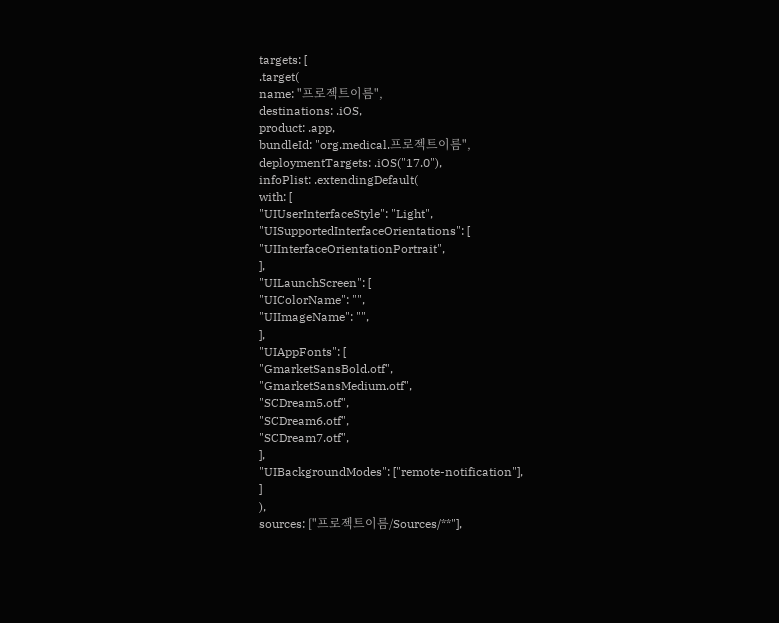targets: [
.target(
name: "프로젝트이름",
destinations: .iOS,
product: .app,
bundleId: "org.medical.프로젝트이름",
deploymentTargets: .iOS("17.0"),
infoPlist: .extendingDefault(
with: [
"UIUserInterfaceStyle": "Light",
"UISupportedInterfaceOrientations": [
"UIInterfaceOrientationPortrait",
],
"UILaunchScreen": [
"UIColorName": "",
"UIImageName": "",
],
"UIAppFonts": [
"GmarketSansBold.otf",
"GmarketSansMedium.otf",
"SCDream5.otf",
"SCDream6.otf",
"SCDream7.otf",
],
"UIBackgroundModes": ["remote-notification"],
]
),
sources: ["프로젝트이름/Sources/**"],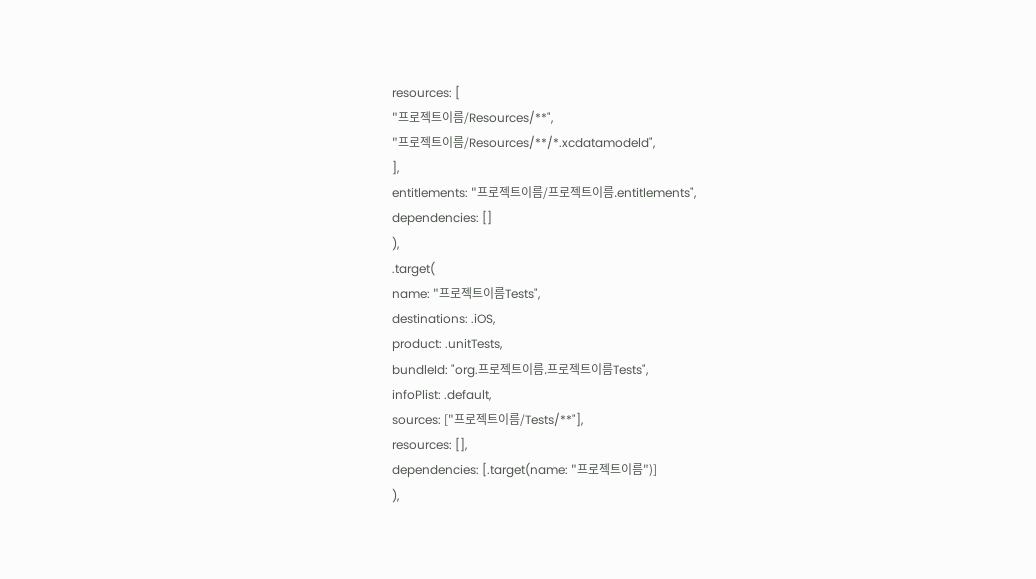resources: [
"프로젝트이름/Resources/**",
"프로젝트이름/Resources/**/*.xcdatamodeld",
],
entitlements: "프로젝트이름/프로젝트이름.entitlements",
dependencies: []
),
.target(
name: "프로젝트이름Tests",
destinations: .iOS,
product: .unitTests,
bundleId: "org.프로젝트이름.프로젝트이름Tests",
infoPlist: .default,
sources: ["프로젝트이름/Tests/**"],
resources: [],
dependencies: [.target(name: "프로젝트이름")]
),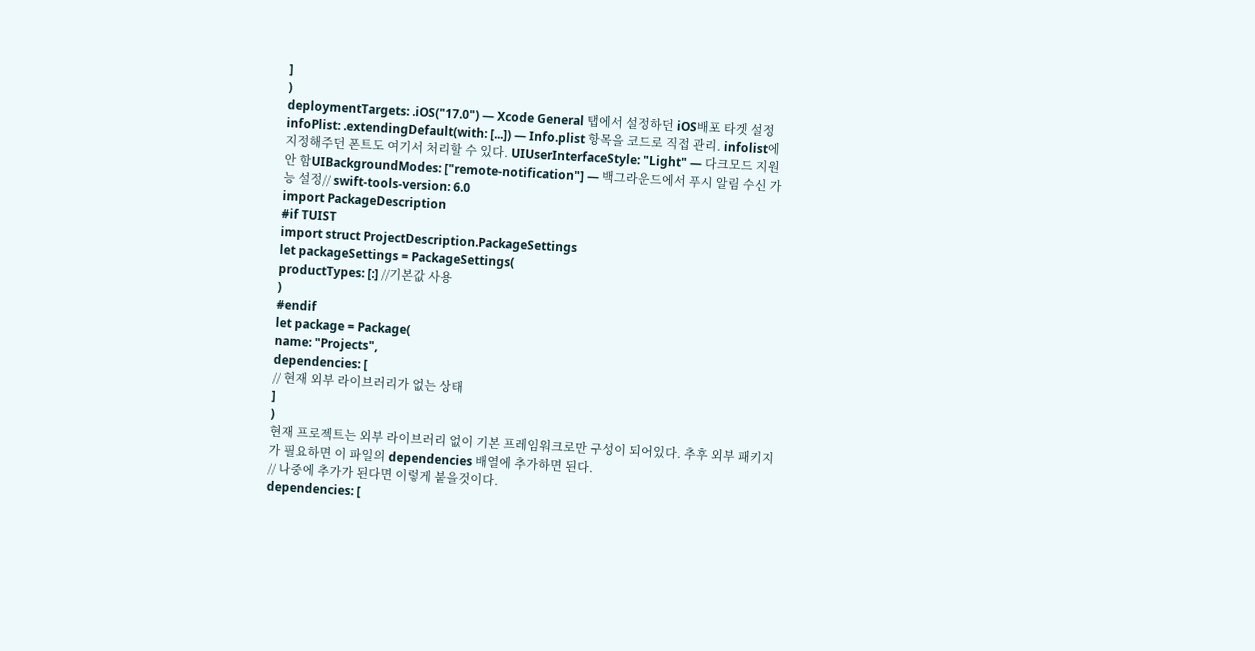]
)
deploymentTargets: .iOS("17.0") — Xcode General 탭에서 설정하던 iOS배포 타겟 설정infoPlist: .extendingDefault(with: [...]) — Info.plist 항목을 코드로 직접 관리. infolist에 지정해주던 폰트도 여기서 처리할 수 있다. UIUserInterfaceStyle: "Light" — 다크모드 지원 안 함UIBackgroundModes: ["remote-notification"] — 백그라운드에서 푸시 알림 수신 가능 설정// swift-tools-version: 6.0
import PackageDescription
#if TUIST
import struct ProjectDescription.PackageSettings
let packageSettings = PackageSettings(
productTypes: [:] //기본값 사용
)
#endif
let package = Package(
name: "Projects",
dependencies: [
// 현재 외부 라이브러리가 없는 상태
]
)
현재 프로젝트는 외부 라이브러리 없이 기본 프레임워크로만 구성이 되어있다. 추후 외부 패키지가 필요하면 이 파일의 dependencies 배열에 추가하면 된다.
// 나중에 추가가 된다면 이렇게 붙을것이다.
dependencies: [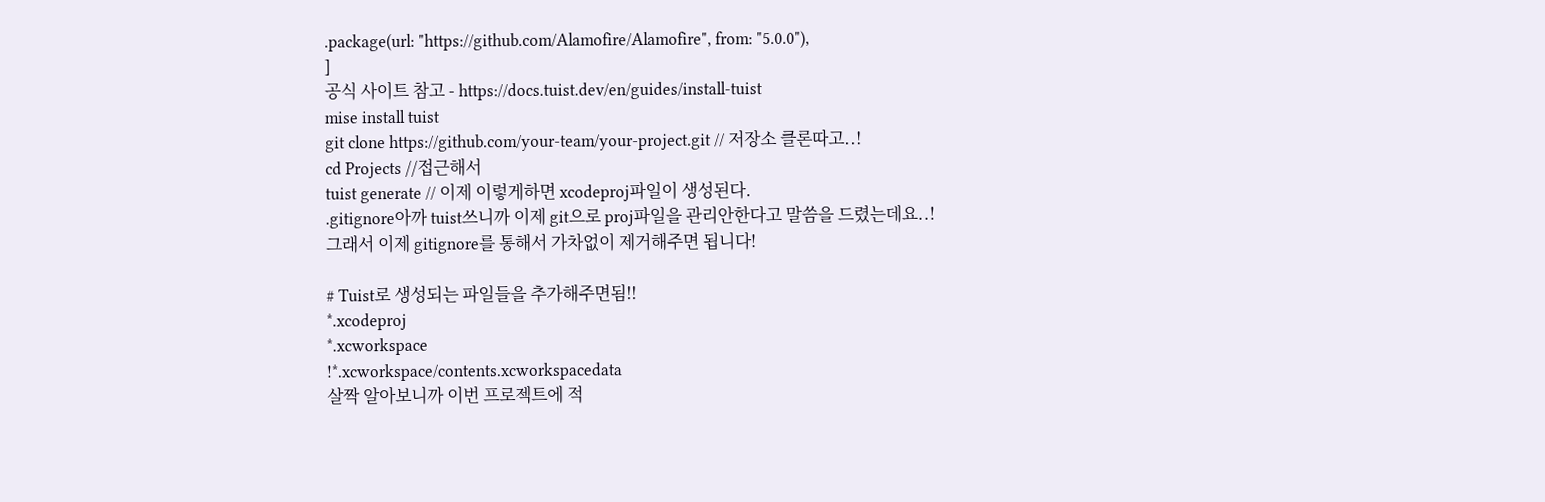.package(url: "https://github.com/Alamofire/Alamofire", from: "5.0.0"),
]
공식 사이트 참고 - https://docs.tuist.dev/en/guides/install-tuist
mise install tuist
git clone https://github.com/your-team/your-project.git // 저장소 클론따고..!
cd Projects //접근해서
tuist generate // 이제 이렇게하면 xcodeproj파일이 생성된다.
.gitignore아까 tuist쓰니까 이제 git으로 proj파일을 관리안한다고 말씀을 드렸는데요..!
그래서 이제 gitignore를 통해서 가차없이 제거해주면 됩니다!

# Tuist로 생성되는 파일들을 추가해주면됨!!
*.xcodeproj
*.xcworkspace
!*.xcworkspace/contents.xcworkspacedata
살짝 알아보니까 이번 프로젝트에 적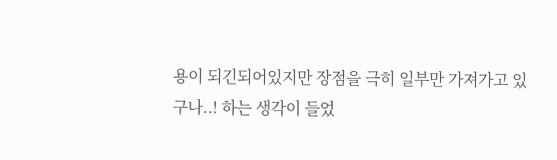용이 되긴되어있지만 장점을 극히 일부만 가져가고 있구나..! 하는 생각이 들었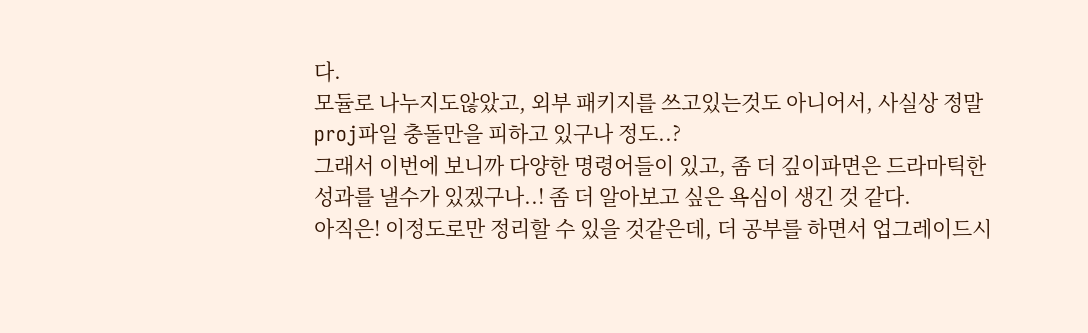다.
모듈로 나누지도않았고, 외부 패키지를 쓰고있는것도 아니어서, 사실상 정말 proj파일 충돌만을 피하고 있구나 정도..?
그래서 이번에 보니까 다양한 명령어들이 있고, 좀 더 깊이파면은 드라마틱한 성과를 낼수가 있겠구나..! 좀 더 알아보고 싶은 욕심이 생긴 것 같다.
아직은! 이정도로만 정리할 수 있을 것같은데, 더 공부를 하면서 업그레이드시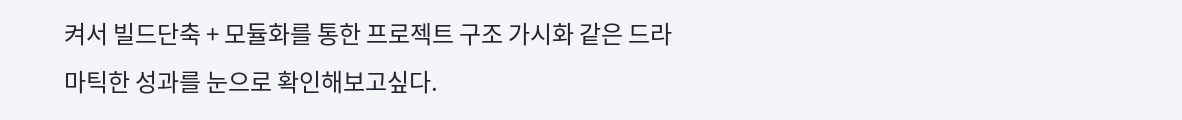켜서 빌드단축 + 모듈화를 통한 프로젝트 구조 가시화 같은 드라마틱한 성과를 눈으로 확인해보고싶다.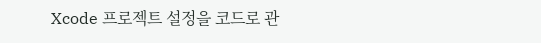Xcode 프로젝트 설정을 코드로 관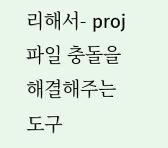리해서- proj 파일 충돌을 해결해주는 도구